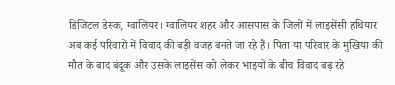डिजिटल डेस्क, ग्वालियर। ग्वालियर शहर और आसपास के जिलों में लाइसेंसी हथियार अब कई परिवारों में विवाद की बड़ी वजह बनते जा रहे हैं। पिता या परिवार के मुखिया की मौत के बाद बंदूक और उसके लाइसेंस को लेकर भाइयों के बीच विवाद बढ़ रहे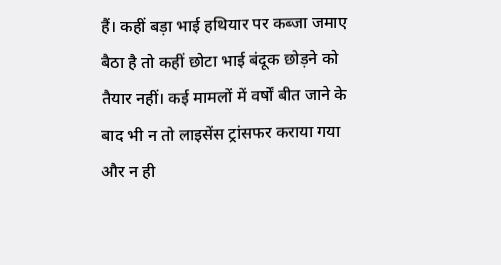हैं। कहीं बड़ा भाई हथियार पर कब्जा जमाए बैठा है तो कहीं छोटा भाई बंदूक छोड़ने को तैयार नहीं। कई मामलों में वर्षों बीत जाने के बाद भी न तो लाइसेंस ट्रांसफर कराया गया और न ही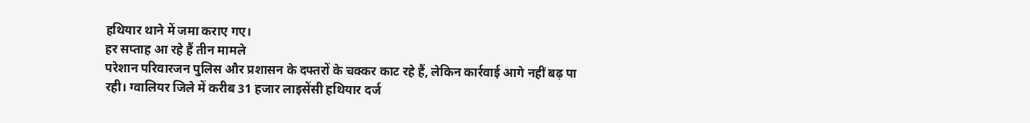हथियार थाने में जमा कराए गए।
हर सप्ताह आ रहे हैं तीन मामले
परेशान परिवारजन पुलिस और प्रशासन के दफ्तरों के चक्कर काट रहे हैं, लेकिन कार्रवाई आगे नहीं बढ़ पा रही। ग्वालियर जिले में करीब 31 हजार लाइसेंसी हथियार दर्ज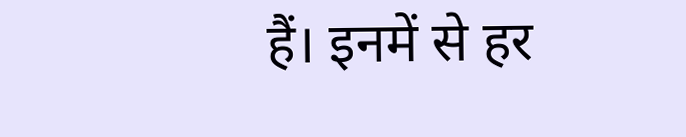हैं। इनमें से हर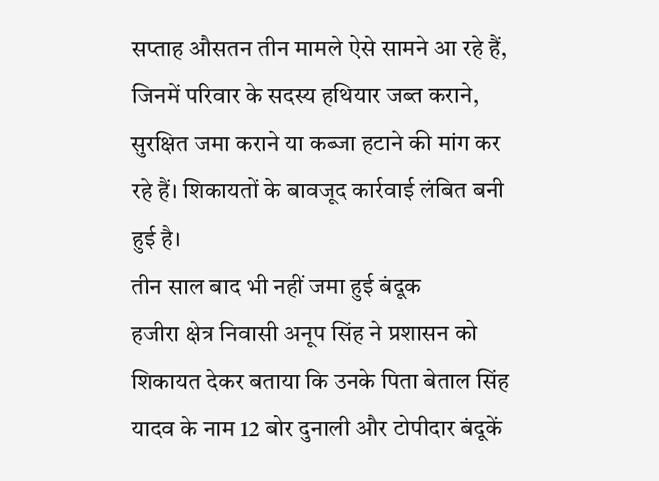सप्ताह औसतन तीन मामले ऐसे सामने आ रहे हैं, जिनमें परिवार के सदस्य हथियार जब्त कराने, सुरक्षित जमा कराने या कब्जा हटाने की मांग कर रहे हैं। शिकायतों के बावजूद कार्रवाई लंबित बनी हुई है।
तीन साल बाद भी नहीं जमा हुई बंदूक
हजीरा क्षेत्र निवासी अनूप सिंह ने प्रशासन को शिकायत देकर बताया कि उनके पिता बेताल सिंह यादव के नाम 12 बोर दुनाली और टोपीदार बंदूकें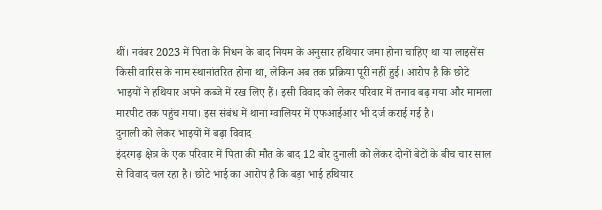थीं। नवंबर 2023 में पिता के निधन के बाद नियम के अनुसार हथियार जमा होना चाहिए था या लाइसेंस किसी वारिस के नाम स्थानांतरित होना था, लेकिन अब तक प्रक्रिया पूरी नहीं हुई। आरोप है कि छोटे भाइयों ने हथियार अपने कब्जे में रख लिए हैं। इसी विवाद को लेकर परिवार में तनाव बढ़ गया और मामला मारपीट तक पहुंच गया। इस संबंध में थाना ग्वालियर में एफआईआर भी दर्ज कराई गई है।
दुनाली को लेकर भाइयों में बढ़ा विवाद
इंदरगढ़ क्षेत्र के एक परिवार में पिता की मौत के बाद 12 बोर दुनाली को लेकर दोनों बेटों के बीच चार साल से विवाद चल रहा है। छोटे भाई का आरोप है कि बड़ा भाई हथियार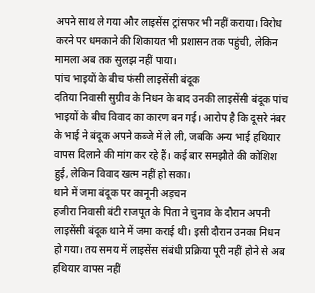अपने साथ ले गया और लाइसेंस ट्रांसफर भी नहीं कराया। विरोध करने पर धमकाने की शिकायत भी प्रशासन तक पहुंची, लेकिन मामला अब तक सुलझ नहीं पाया।
पांच भाइयों के बीच फंसी लाइसेंसी बंदूक
दतिया निवासी सुग्रीव के निधन के बाद उनकी लाइसेंसी बंदूक पांच भाइयों के बीच विवाद का कारण बन गई। आरोप है कि दूसरे नंबर के भाई ने बंदूक अपने कब्जे में ले ली, जबकि अन्य भाई हथियार वापस दिलाने की मांग कर रहे हैं। कई बार समझौते की कोशिश हुई, लेकिन विवाद खत्म नहीं हो सका।
थाने में जमा बंदूक पर कानूनी अड़चन
हजीरा निवासी बंटी राजपूत के पिता ने चुनाव के दौरान अपनी लाइसेंसी बंदूक थाने में जमा कराई थी। इसी दौरान उनका निधन हो गया। तय समय में लाइसेंस संबंधी प्रक्रिया पूरी नहीं होने से अब हथियार वापस नहीं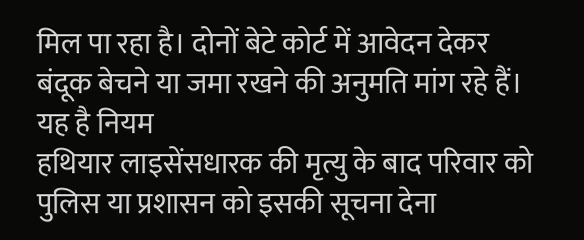मिल पा रहा है। दोनों बेटे कोर्ट में आवेदन देकर बंदूक बेचने या जमा रखने की अनुमति मांग रहे हैं।
यह है नियम
हथियार लाइसेंसधारक की मृत्यु के बाद परिवार को पुलिस या प्रशासन को इसकी सूचना देना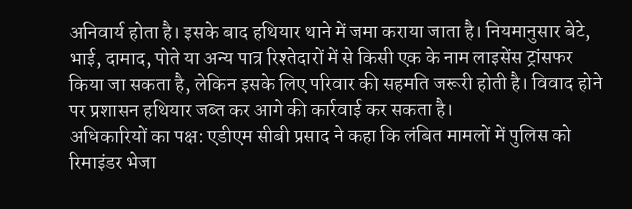अनिवार्य होता है। इसके बाद हथियार थाने में जमा कराया जाता है। नियमानुसार बेटे, भाई, दामाद, पोते या अन्य पात्र रिश्तेदारों में से किसी एक के नाम लाइसेंस ट्रांसफर किया जा सकता है, लेकिन इसके लिए परिवार की सहमति जरूरी होती है। विवाद होने पर प्रशासन हथियार जब्त कर आगे की कार्रवाई कर सकता है।
अधिकारियों का पक्ष: एडीएम सीबी प्रसाद ने कहा कि लंबित मामलों में पुलिस को रिमाइंडर भेजा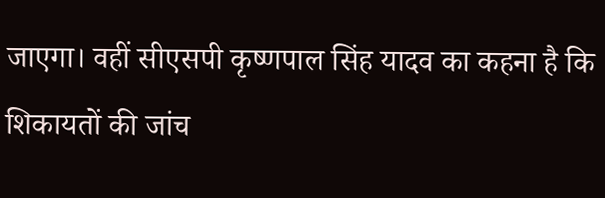जाएगा। वहीं सीएसपी कृष्णपाल सिंह यादव का कहना है कि शिकायतों की जांच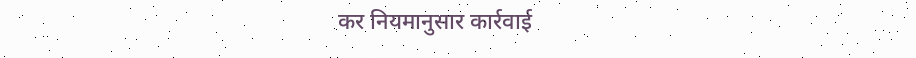कर नियमानुसार कार्रवाई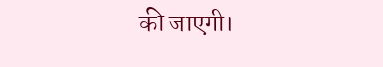की जाएगी।